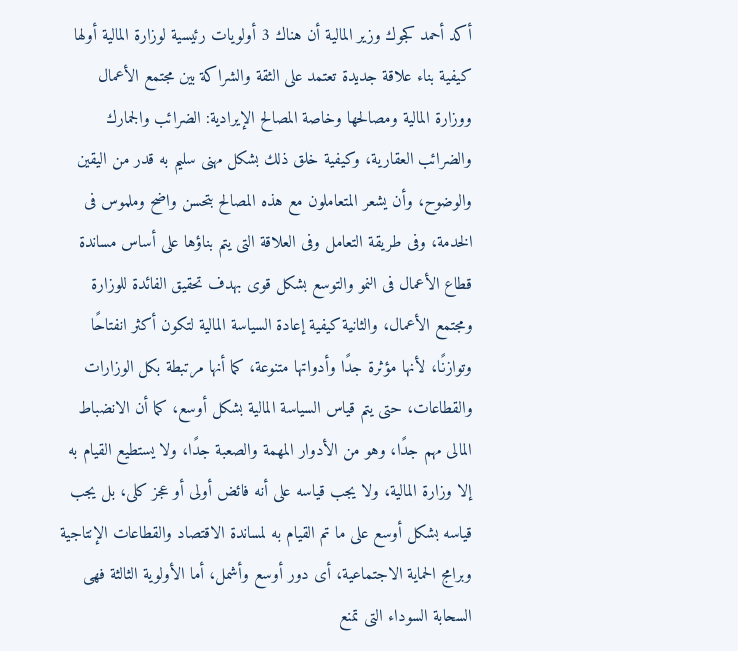أكد أحمد كجوك وزير المالية أن هناك 3 أولويات رئيسية لوزارة المالية أولها كيفية بناء علاقة جديدة تعتمد على الثقة والشراكة بين مجتمع الأعمال ووزارة المالية ومصالحها وخاصة المصالح الإيرادية: الضرائب والجمارك والضرائب العقارية، وكيفية خلق ذلك بشكل مهنى سليم به قدر من اليقين والوضوح، وأن يشعر المتعاملون مع هذه المصالح بتحسن واضح وملموس فى الخدمة، وفى طريقة التعامل وفى العلاقة التى يتم بناؤها على أساس مساندة قطاع الأعمال فى النمو والتوسع بشكل قوى بهدف تحقيق الفائدة للوزارة ومجتمع الأعمال، والثانية كيفية إعادة السياسة المالية لتكون أكثر انفتاحًا وتوازنًا، لأنها مؤثرة جدًا وأدواتها متنوعة، كما أنها مرتبطة بكل الوزارات والقطاعات، حتى يتم قياس السياسة المالية بشكل أوسع، كما أن الانضباط المالى مهم جدًا، وهو من الأدوار المهمة والصعبة جدًا، ولا يستطيع القيام به إلا وزارة المالية، ولا يجب قياسه على أنه فائض أولى أو عجز كلى، بل يجب قياسه بشكل أوسع على ما تم القيام به لمساندة الاقتصاد والقطاعات الإنتاجية وبرامج الحماية الاجتماعية، أى دور أوسع وأشمل، أما الأولوية الثالثة فهى السحابة السوداء التى تمنع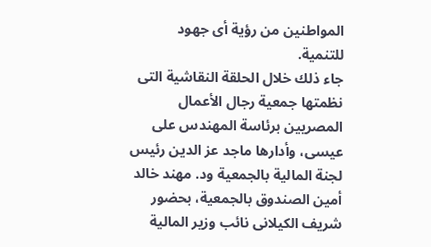المواطنين من رؤية أى جهود للتنمية.
جاء ذلك خلال الحلقة النقاشية التى نظمتها جمعية رجال الأعمال المصريين برئاسة المهندس على عيسى، وأدارها ماجد عز الدين رئيس لجنة المالية بالجمعية ود. مهند خالد أمين الصندوق بالجمعية، بحضور شريف الكيلانى نائب وزير المالية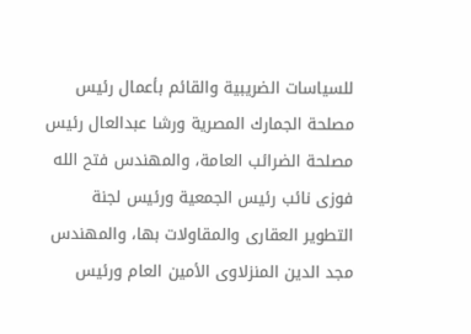للسياسات الضريبية والقائم بأعمال رئيس مصلحة الجمارك المصرية ورشا عبدالعال رئيس مصلحة الضرائب العامة، والمهندس فتح الله فوزى نائب رئيس الجمعية ورئيس لجنة التطوير العقارى والمقاولات بها، والمهندس مجد الدين المنزلاوى الأمين العام ورئيس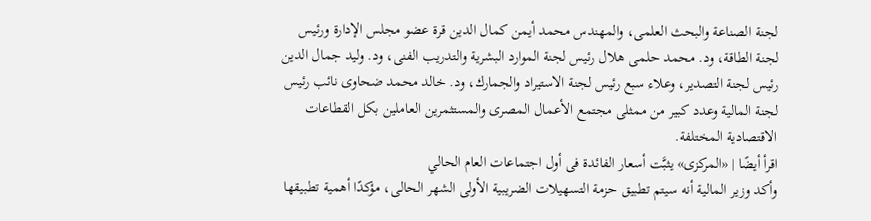لجنة الصناعة والبحث العلمى، والمهندس محمد أيمن كمال الدين قرة عضو مجلس الإدارة ورئيس لجنة الطاقة، ود. محمد حلمى هلال رئيس لجنة الموارد البشرية والتدريب الفنى، ود. وليد جمال الدين رئيس لجنة التصدير، وعلاء سبع رئيس لجنة الاستيراد والجمارك، ود. خالد محمد ضحاوى نائب رئيس لجنة المالية وعدد كبير من ممثلى مجتمع الأعمال المصرى والمستثمرين العاملين بكل القطاعات الاقتصادية المختلفة.
اقرأ أيضًا | «المركزى» يثبَّت أسعار الفائدة فى أول اجتماعات العام الحالي
وأكد وزير المالية أنه سيتم تطبيق حزمة التسهيلات الضريبية الأولى الشهر الحالى، مؤكدًا أهمية تطبيقها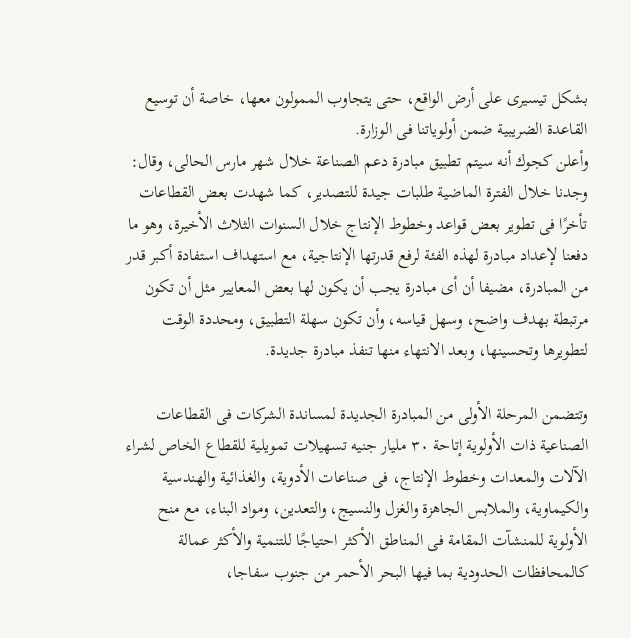بشكل تيسيرى على أرض الواقع، حتى يتجاوب الممولون معها، خاصة أن توسيع القاعدة الضريبية ضمن أولوياتنا فى الوزارة.
وأعلن كجوك أنه سيتم تطبيق مبادرة دعم الصناعة خلال شهر مارس الحالى، وقال: وجدنا خلال الفترة الماضية طلبات جيدة للتصدير، كما شهدت بعض القطاعات تأخرًا فى تطوير بعض قواعد وخطوط الإنتاج خلال السنوات الثلاث الأخيرة، وهو ما دفعنا لإعداد مبادرة لهذه الفئة لرفع قدرتها الإنتاجية، مع استهداف استفادة أكبر قدر من المبادرة، مضيفا أن أى مبادرة يجب أن يكون لها بعض المعايير مثل أن تكون مرتبطة بهدف واضح، وسهل قياسه، وأن تكون سهلة التطبيق، ومحددة الوقت لتطويرها وتحسينها، وبعد الانتهاء منها تنفذ مبادرة جديدة.

وتتضمن المرحلة الأولى من المبادرة الجديدة لمساندة الشركات فى القطاعات الصناعية ذات الأولوية إتاحة ٣٠ مليار جنيه تسهيلات تمويلية للقطاع الخاص لشراء الآلات والمعدات وخطوط الإنتاج، فى صناعات الأدوية، والغذائية والهندسية والكيماوية، والملابس الجاهزة والغزل والنسيج، والتعدين، ومواد البناء، مع منح الأولوية للمنشآت المقامة فى المناطق الأكثر احتياجًا للتنمية والأكثر عمالة كالمحافظات الحدودية بما فيها البحر الأحمر من جنوب سفاجا،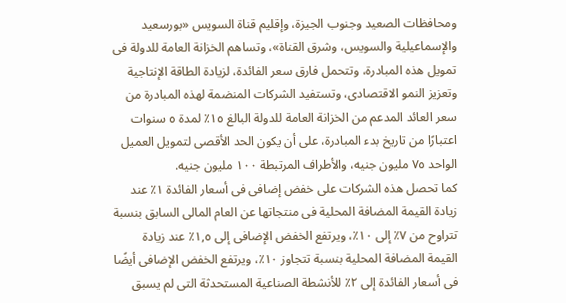ومحافظات الصعيد وجنوب الجيزة، وإقليم قناة السويس «بورسعيد والإسماعيلية والسويس، وشرق القناة»، وتساهم الخزانة العامة للدولة فى تمويل هذه المبادرة، وتتحمل فارق سعر الفائدة، لزيادة الطاقة الإنتاجية وتعزيز النمو الاقتصادى، وتستفيد الشركات المنضمة لهذه المبادرة من سعر العائد المدعم من الخزانة العامة للدولة البالغ ١٥٪ لمدة ٥ سنوات اعتبارًا من تاريخ بدء المبادرة، على أن يكون الحد الأقصى لتمويل العميل الواحد ٧٥ مليون جنيه، والأطراف المرتبطة ١٠٠ مليون جنيه.
كما تحصل هذه الشركات على خفض إضافى فى أسعار الفائدة ١٪ عند زيادة القيمة المضافة المحلية فى منتجاتها عن العام المالى السابق بنسبة تتراوح من ٧٪ إلى ١٠٪، ويرتفع الخفض الإضافى إلى ١,٥٪ عند زيادة القيمة المضافة المحلية بنسبة تتجاوز ١٠٪، ويرتفع الخفض الإضافى أيضًا فى أسعار الفائدة إلى ٢٪ للأنشطة الصناعية المستحدثة التى لم يسبق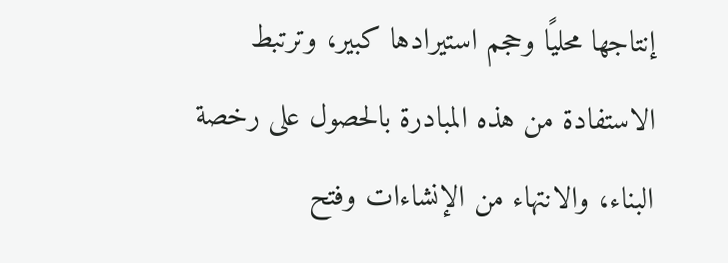إنتاجها محليًا وحجم استيرادها كبير، وترتبط الاستفادة من هذه المبادرة بالحصول على رخصة البناء، والانتهاء من الإنشاءات وفتح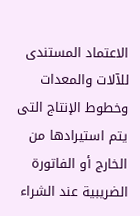الاعتماد المستندى للآلات والمعدات وخطوط الإنتاج التى يتم استيرادها من الخارج أو الفاتورة الضريبية عند الشراء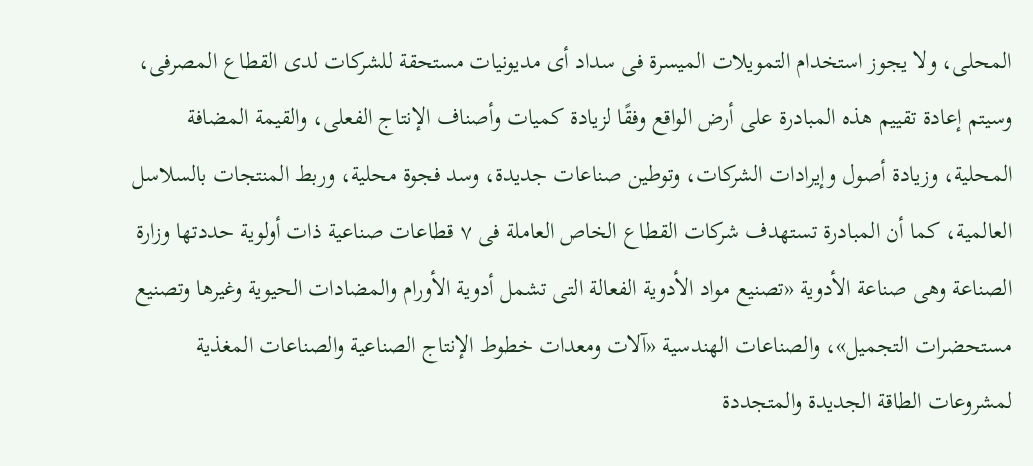المحلى، ولا يجوز استخدام التمويلات الميسرة فى سداد أى مديونيات مستحقة للشركات لدى القطاع المصرفى، وسيتم إعادة تقييم هذه المبادرة على أرض الواقع وفقًا لزيادة كميات وأصناف الإنتاج الفعلى، والقيمة المضافة المحلية، وزيادة أصول وإيرادات الشركات، وتوطين صناعات جديدة، وسد فجوة محلية، وربط المنتجات بالسلاسل العالمية، كما أن المبادرة تستهدف شركات القطاع الخاص العاملة فى ٧ قطاعات صناعية ذات أولوية حددتها وزارة الصناعة وهى صناعة الأدوية «تصنيع مواد الأدوية الفعالة التى تشمل أدوية الأورام والمضادات الحيوية وغيرها وتصنيع مستحضرات التجميل»، والصناعات الهندسية «آلات ومعدات خطوط الإنتاج الصناعية والصناعات المغذية لمشروعات الطاقة الجديدة والمتجددة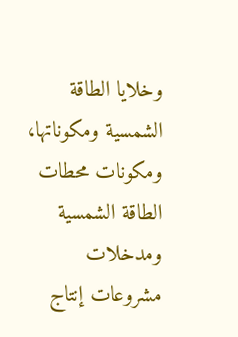وخلايا الطاقة الشمسية ومكوناتها، ومكونات محطات الطاقة الشمسية ومدخلات مشروعات إنتاج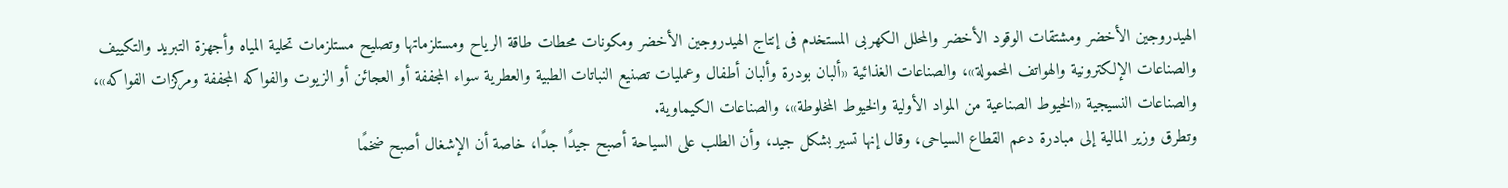الهيدروجين الأخضر ومشتقات الوقود الأخضر والمحلل الكهربى المستخدم فى إنتاج الهيدروجين الأخضر ومكونات محطات طاقة الرياح ومستلزماتها وتصليح مستلزمات تحلية المياه وأجهزة التبريد والتكييف والصناعات الإلكترونية والهواتف المحمولة»، والصناعات الغذائية «ألبان بودرة وألبان أطفال وعمليات تصنيع النباتات الطبية والعطرية سواء المجففة أو العجائن أو الزيوت والفواكه المجففة ومركزات الفواكه»، والصناعات النسيجية «الخيوط الصناعية من المواد الأولية والخيوط المخلوطة»، والصناعات الكيماوية.
وتطرق وزير المالية إلى مبادرة دعم القطاع السياحى، وقال إنها تسير بشكل جيد، وأن الطلب على السياحة أصبح جيدًا جدًا، خاصة أن الإشغال أصبح ضخمًا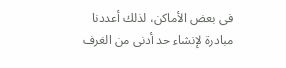فى بعض الأماكن، لذلك أعددنا مبادرة لإنشاء حد أدنى من الغرف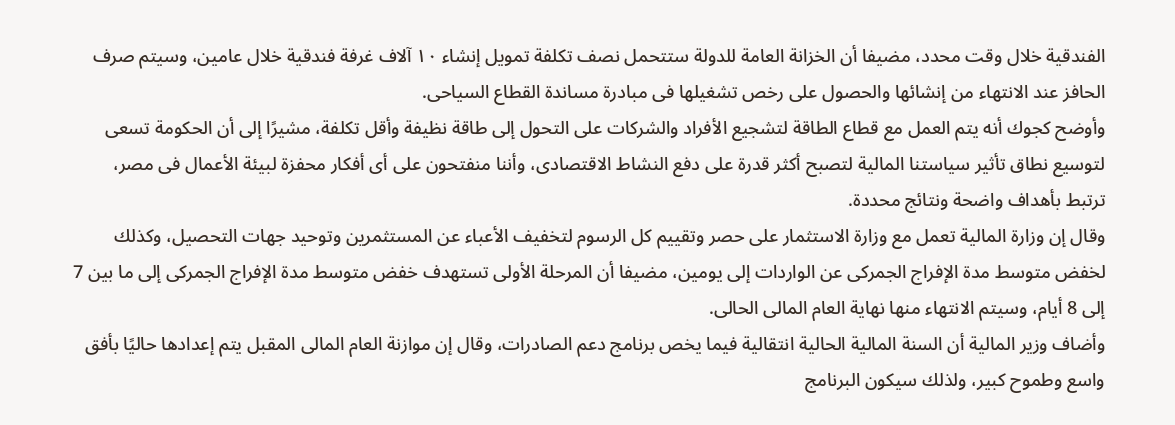الفندقية خلال وقت محدد، مضيفا أن الخزانة العامة للدولة ستتحمل نصف تكلفة تمويل إنشاء ١٠ آلاف غرفة فندقية خلال عامين، وسيتم صرف الحافز عند الانتهاء من إنشائها والحصول على رخص تشغيلها فى مبادرة مساندة القطاع السياحى.
وأوضح كجوك أنه يتم العمل مع قطاع الطاقة لتشجيع الأفراد والشركات على التحول إلى طاقة نظيفة وأقل تكلفة، مشيرًا إلى أن الحكومة تسعى لتوسيع نطاق تأثير سياستنا المالية لتصبح أكثر قدرة على دفع النشاط الاقتصادى، وأننا منفتحون على أى أفكار محفزة لبيئة الأعمال فى مصر، ترتبط بأهداف واضحة ونتائج محددة.
وقال إن وزارة المالية تعمل مع وزارة الاستثمار على حصر وتقييم كل الرسوم لتخفيف الأعباء عن المستثمرين وتوحيد جهات التحصيل، وكذلك لخفض متوسط مدة الإفراج الجمركى عن الواردات إلى يومين، مضيفا أن المرحلة الأولى تستهدف خفض متوسط مدة الإفراج الجمركى إلى ما بين 7 إلى 8 أيام، وسيتم الانتهاء منها نهاية العام المالى الحالى.
وأضاف وزير المالية أن السنة المالية الحالية انتقالية فيما يخص برنامج دعم الصادرات، وقال إن موازنة العام المالى المقبل يتم إعدادها حاليًا بأفق واسع وطموح كبير، ولذلك سيكون البرنامج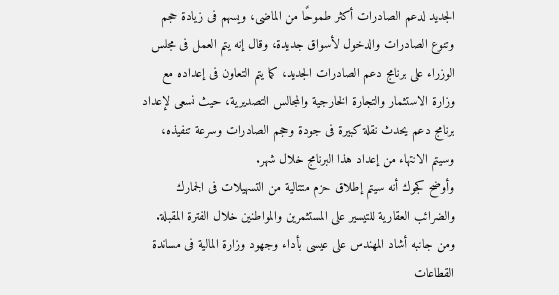الجديد لدعم الصادرات أكثر طموحًا من الماضى، ويسهم فى زيادة حجم وتنوع الصادرات والدخول لأسواق جديدة، وقال إنه يتم العمل فى مجلس الوزراء على برنامج دعم الصادرات الجديد، كما يتم التعاون فى إعداده مع وزارة الاستثمار والتجارة الخارجية والمجالس التصديرية، حيث نسعى لإعداد برنامج دعم يحدث نقلة كبيرة فى جودة وحجم الصادرات وسرعة تنفيذه، وسيتم الانتهاء من إعداد هذا البرنامج خلال شهر.
وأوضح كجوك أنه سيتم إطلاق حزم متتالية من التسهيلات فى الجمارك والضرائب العقارية للتيسير على المستثمرين والمواطنين خلال الفترة المقبلة.
ومن جانبه أشاد المهندس على عيسى بأداء وجهود وزارة المالية فى مساندة القطاعات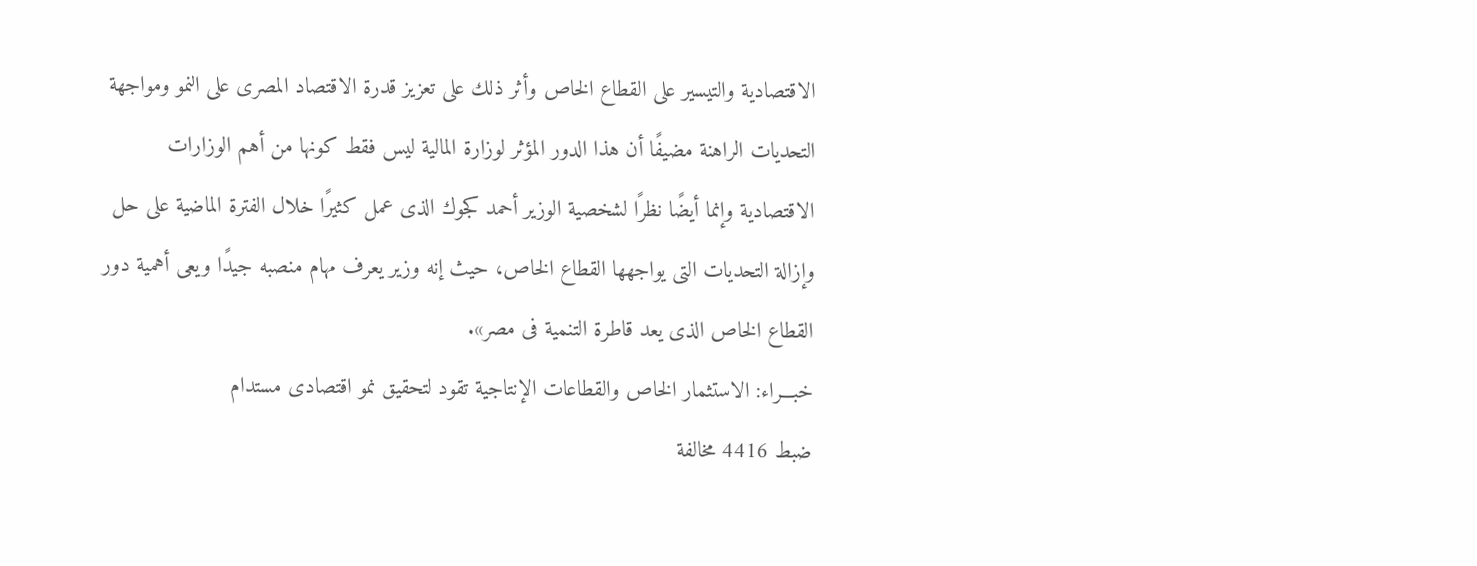الاقتصادية والتيسير على القطاع الخاص وأثر ذلك على تعزيز قدرة الاقتصاد المصرى على النمو ومواجهة التحديات الراهنة مضيفًا أن هذا الدور المؤثر لوزارة المالية ليس فقط كونها من أهم الوزارات الاقتصادية وإنما أيضًا نظرًا لشخصية الوزير أحمد كجوك الذى عمل كثيرًا خلال الفترة الماضية على حل وإزالة التحديات التى يواجهها القطاع الخاص، حيث إنه وزير يعرف مهام منصبه جيدًا ويعى أهمية دور القطاع الخاص الذى يعد قاطرة التنمية فى مصر».
خبـــراء: الاستثمار الخاص والقطاعات الإنتاجية تقود لتحقيق نمو اقتصادى مستدام
ضبط 4416 مخالفة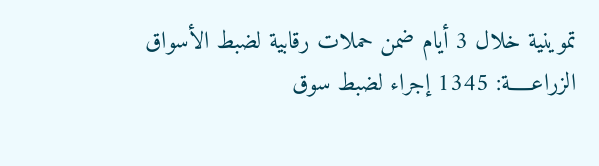تموينية خلال 3 أيام ضمن حملات رقابية لضبط الأسواق
الزراعـــــة: 1345 إجراء لضبط سوق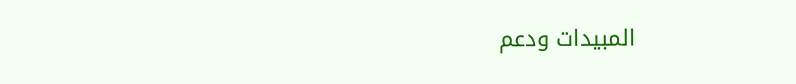المبيدات ودعم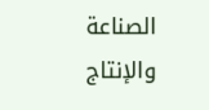الصناعة والإنتاج